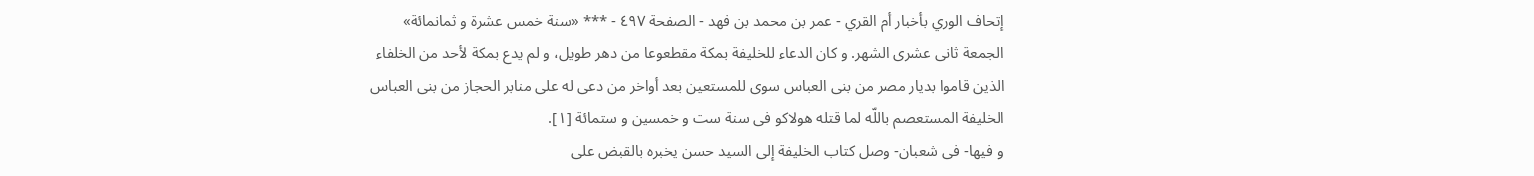إتحاف الوري بأخبار أم القري - عمر بن محمد بن فهد - الصفحة ٤٩٧ - *** «سنة خمس عشرة و ثمانمائة»
الجمعة ثانى عشرى الشهر. و كان الدعاء للخليفة بمكة مقطعوعا من دهر طويل، و لم يدع بمكة لأحد من الخلفاء الذين قاموا بديار مصر من بنى العباس سوى للمستعين بعد أواخر من دعى له على منابر الحجاز من بنى العباس الخليفة المستعصم باللّه لما قتله هولاكو فى سنة ست و خمسين و ستمائة [١].
و فيها- فى شعبان- وصل كتاب الخليفة إلى السيد حسن يخبره بالقبض على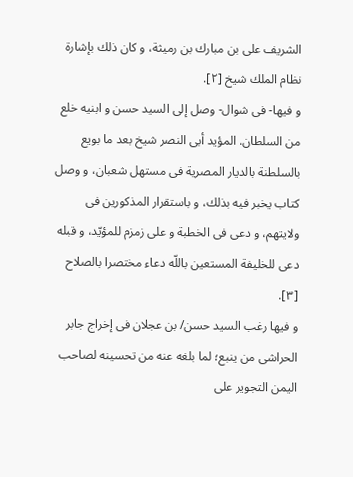الشريف على بن مبارك بن رميثة، و كان ذلك بإشارة نظام الملك شيخ [٢].
و فيها- فى شوال- وصل إلى السيد حسن و ابنيه خلع من السلطان. المؤيد أبى النصر شيخ بعد ما بويع بالسلطنة بالديار المصرية فى مستهل شعبان، و وصل كتاب يخبر فيه بذلك، و باستقرار المذكورين فى ولايتهم، و دعى فى الخطبة و على زمزم للمؤيّد، و قبله دعى للخليفة المستعين باللّه دعاء مختصرا بالصلاح [٣].
و فيها رغب السيد حسن/ بن عجلان فى إخراج جابر الحراشى من ينبع؛ لما بلغه عنه من تحسينه لصاحب اليمن التجوير على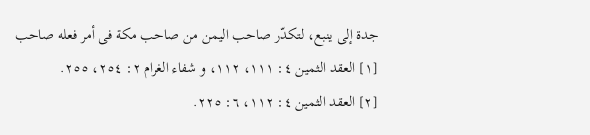جدة إلى ينبع، لتكدّر صاحب اليمن من صاحب مكة فى أمر فعله صاحب
[١] العقد الثمين ٤: ١١١، ١١٢، و شفاء الغرام ٢: ٢٥٤، ٢٥٥.
[٢] العقد الثمين ٤: ١١٢، ٦: ٢٢٥.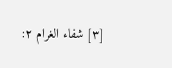[٣] شفاء الغرام ٢: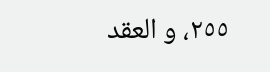٢٥٥، و العقد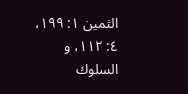الثمين ١: ١٩٩، ٤: ١١٢، و السلوك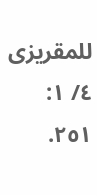للمقريزى ٤/ ١: ٢٥١.